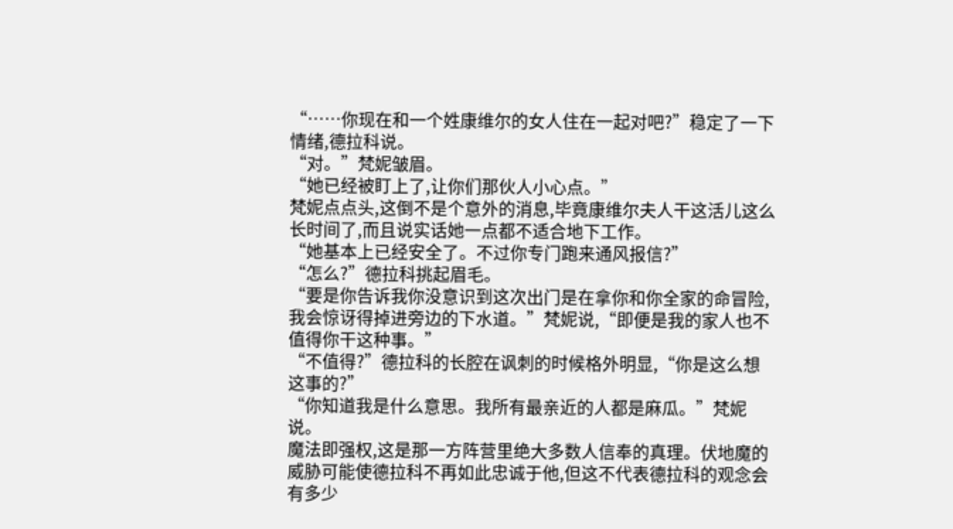“……你现在和一个姓康维尔的女人住在一起对吧?”稳定了一下情绪,德拉科说。
“对。”梵妮皱眉。
“她已经被盯上了,让你们那伙人小心点。”
梵妮点点头,这倒不是个意外的消息,毕竟康维尔夫人干这活儿这么长时间了,而且说实话她一点都不适合地下工作。
“她基本上已经安全了。不过你专门跑来通风报信?”
“怎么?”德拉科挑起眉毛。
“要是你告诉我你没意识到这次出门是在拿你和你全家的命冒险,我会惊讶得掉进旁边的下水道。”梵妮说,“即便是我的家人也不值得你干这种事。”
“不值得?”德拉科的长腔在讽刺的时候格外明显,“你是这么想这事的?”
“你知道我是什么意思。我所有最亲近的人都是麻瓜。”梵妮说。
魔法即强权,这是那一方阵营里绝大多数人信奉的真理。伏地魔的威胁可能使德拉科不再如此忠诚于他,但这不代表德拉科的观念会有多少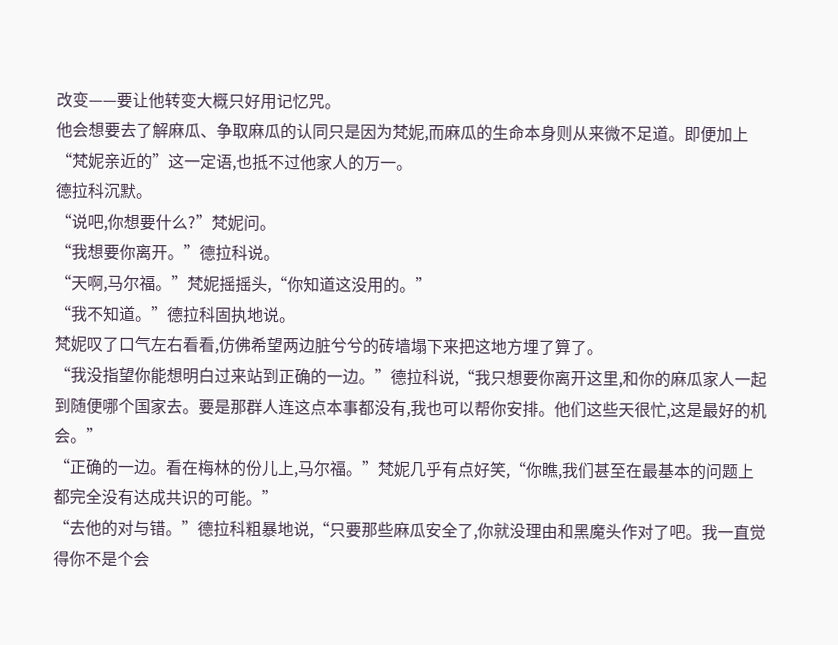改变——要让他转变大概只好用记忆咒。
他会想要去了解麻瓜、争取麻瓜的认同只是因为梵妮,而麻瓜的生命本身则从来微不足道。即便加上“梵妮亲近的”这一定语,也抵不过他家人的万一。
德拉科沉默。
“说吧,你想要什么?”梵妮问。
“我想要你离开。”德拉科说。
“天啊,马尔福。”梵妮摇摇头,“你知道这没用的。”
“我不知道。”德拉科固执地说。
梵妮叹了口气左右看看,仿佛希望两边脏兮兮的砖墙塌下来把这地方埋了算了。
“我没指望你能想明白过来站到正确的一边。”德拉科说,“我只想要你离开这里,和你的麻瓜家人一起到随便哪个国家去。要是那群人连这点本事都没有,我也可以帮你安排。他们这些天很忙,这是最好的机会。”
“正确的一边。看在梅林的份儿上,马尔福。”梵妮几乎有点好笑,“你瞧,我们甚至在最基本的问题上都完全没有达成共识的可能。”
“去他的对与错。”德拉科粗暴地说,“只要那些麻瓜安全了,你就没理由和黑魔头作对了吧。我一直觉得你不是个会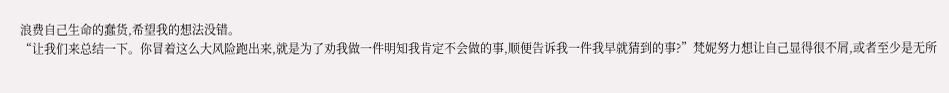浪费自己生命的蠢货,希望我的想法没错。
“让我们来总结一下。你冒着这么大风险跑出来,就是为了劝我做一件明知我肯定不会做的事,顺便告诉我一件我早就猜到的事?”梵妮努力想让自己显得很不屑,或者至少是无所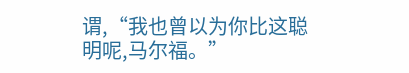谓,“我也曾以为你比这聪明呢,马尔福。”